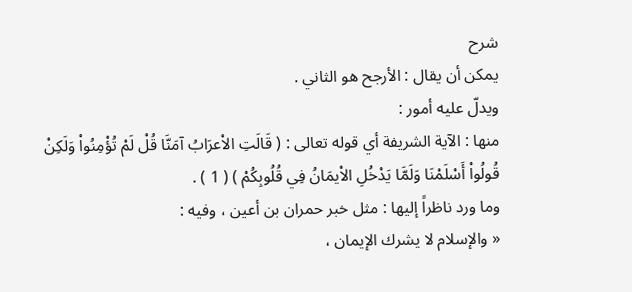شرح
يمكن أن يقال : الأرجح هو الثاني .
ويدلّ عليه أمور :
منها : الآية الشريفة أي قوله تعالى : ( قَالَتِ الاْعرَابُ آمَنَّا قُلْ لَمْ تُؤْمِنُواْ وَلَكِنْ قُولُواْ أَسْلَمْنَا وَلَمَّا يَدْخُلِ الاْيمَانُ فِي قُلُوبِكُمْ ) ( 1 ) .
وما ورد ناظراً إليها : مثل خبر حمران بن أعين ، وفيه :
« والإسلام لا يشرك الإيمان ،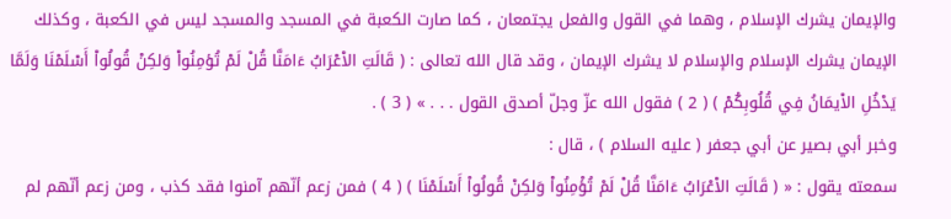والإيمان يشرك الإسلام ، وهما في القول والفعل يجتمعان ، كما صارت الكعبة في المسجد والمسجد ليس في الكعبة ، وكذلك الإيمان يشرك الإسلام والإسلام لا يشرك الإيمان ، وقد قال الله تعالى : ( قَالَتِ الاْعْرَابُ ءَامَنَّا قُلْ لَمْ تُؤمِنُواْ وَلكِنْ قُولُواْ أَسْلَمْنَا وَلَمَّا يَدْخُلِ الاْيمَانُ فِي قُلُوبِكُمْ ) ( 2 ) فقول الله عزّ وجلّ أصدق القول . . . » ( 3 ) .
وخبر أبي بصير عن أبي جعفر ( عليه السلام ) ، قال :
سمعته يقول : « ( قَالَتِ الاْعْرَابُ ءَامَنَّا قُلْ لَمْ تُؤْمِنُواْ وَلكِنْ قُولُواْ أَسْلَمْنَا ) ( 4 ) فمن زعم أنّهم آمنوا فقد كذب ، ومن زعم أنّهم لم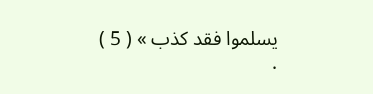يسلموا فقد كذب » ( 5 ) .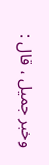وخبر جميل ، قال :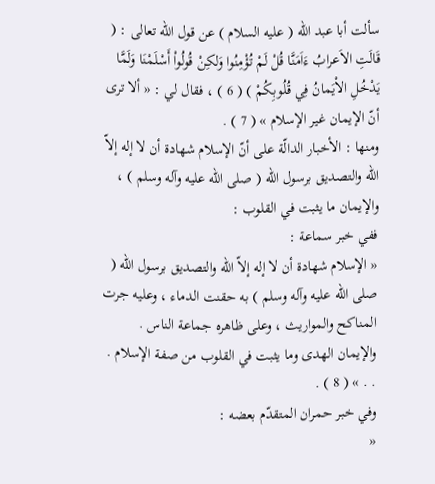سألت أبا عبد الله ( عليه السلام ) عن قول الله تعالى : ( قَالَتِ الاَعرابُ ءَاَمَنَّا قُلْ لَمْ تُؤْمِنُوا وَلكِنْ قُولُواْ أَسْلَمْنَا وَلَمَّا يَدْخُلِ الاْيَمانُ فِي قُلُوبِكُمْ ) ( 6 ) ، فقال لي : « ألا ترى أنّ الإيمان غير الإسلام » ( 7 ) .
ومنها : الأخبار الدالّة على أنّ الإسلام شهادة أن لا إله إلاّ الله والتصديق برسول الله ( صلى الله عليه وآله وسلم ) ، والإيمان ما يثبت في القلوب :
ففي خبر سماعة :
« الإسلام شهادة أن لا إله إلاّ الله والتصديق برسول الله ( صلى الله عليه وآله وسلم ) به حقنت الدماء ، وعليه جرت المناكح والمواريث ، وعلى ظاهره جماعة الناس . والإيمان الهدى وما يثبت في القلوب من صفة الإسلام . . . » ( 8 ) .
وفي خبر حمران المتقدّم بعضه :
«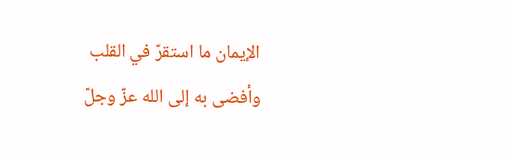الإيمان ما استقرّ في القلب وأفضى به إلى الله عزّ وجلّ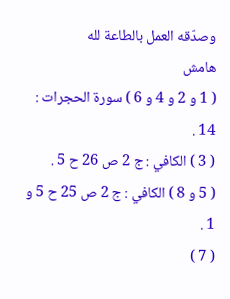وصدّقه العمل بالطاعة لله
هامش
( 1 و 2 و 4 و 6 ) سورة الحجرات : 14 .
( 3 ) الكافي : ج 2 ص 26 ح 5 .
( 5 و 8 ) الكافي : ج 2 ص 25 ح 5 و 1 .
( 7 )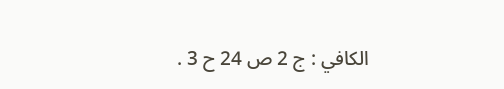الكافي : ج 2 ص 24 ح 3 .